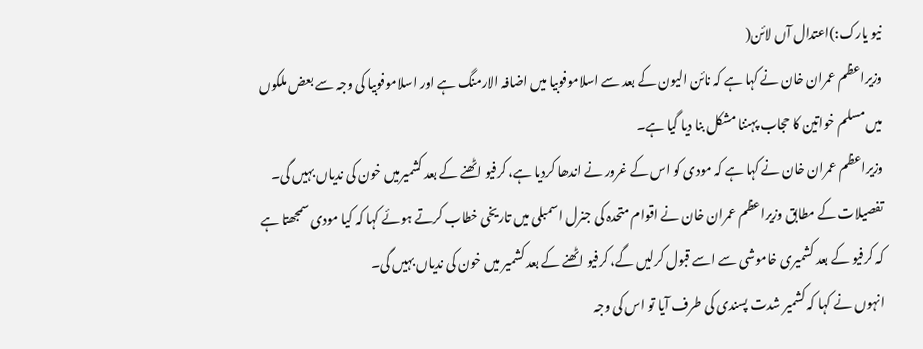نیو یارک:)اعتدال آں لائن(
وزیراعظم عمران خان نے کہا ہے کہ نائن الیون کے بعد سے اسلاموفوبیا میں اضافہ الارمنگ ہے اور اسلاموفوبیا کی وجہ سے بعض ملکوں میں مسلم خواتین کا حجاب پہننا مشکل بنا دیا گیا ہے۔
وزیراعظم عمران خان نے کہا ہے کہ مودی کو اس کے غرور نے اندھا کردیا ہے، کرفیو اٹھنے کے بعد کشمیرمیں خون کی ندیاں بہیں گی۔
تفصیلات کے مطابق وزیراعظم عمران خان نے اقوام متحدہ کی جنرل اسمبلی میں تاریخی خطاب کرتے ہوئے کہا کہ کیا مودی سمجھتا ہے کہ کرفیو کے بعد کشمیری خاموشی سے اسے قبول کرلیں گے، کرفیو اٹھنے کے بعد کشمیر میں خون کی ندیاں بہیں گی۔
انہوں نے کہا کہ کشمیر شدت پسندی کی طرف آیا تو اس کی وجہ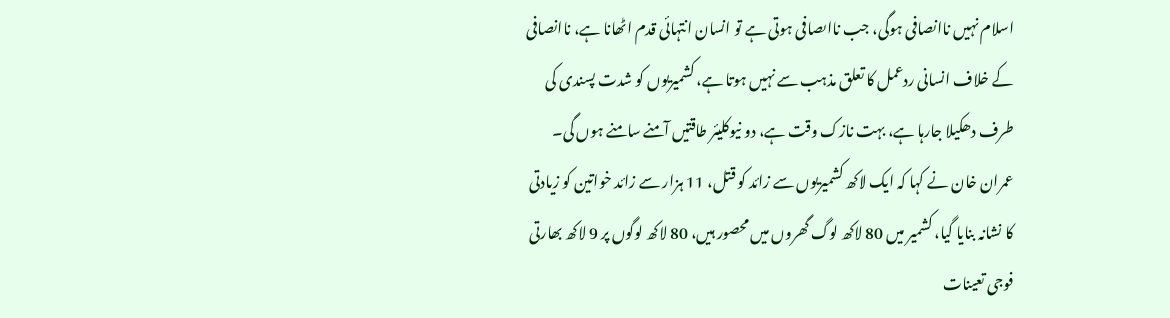اسلام نہیں ناانصافی ہوگی، جب نااںصافی ہوتی ہے تو انسان انتہائی قدم اٹھانا ہے، ناانصافی کے خلاف انسانی ردعمل کا تعلق مذہب سے نہیں ہوتا ہے، کشمیریوں کو شدت پسندی کی طرف دھکیلا جارہا ہے، بہت نازک وقت ہے، دو نیوکلیئر طاقتیں آمنے سامنے ہوں گی۔
عمران خان نے کہا کہ ایک لاکھ کشمیریوں سے زائد کو قتل، 11 ہزار سے زائد خواتین کو زیادتی کا نشانہ بنایا گیا، کشمیر میں 80 لاکھ لوگ گھروں میں محصور ہیں، 80 لاکھ لوگوں پر 9 لاکھ بھارتی فوجی تعینات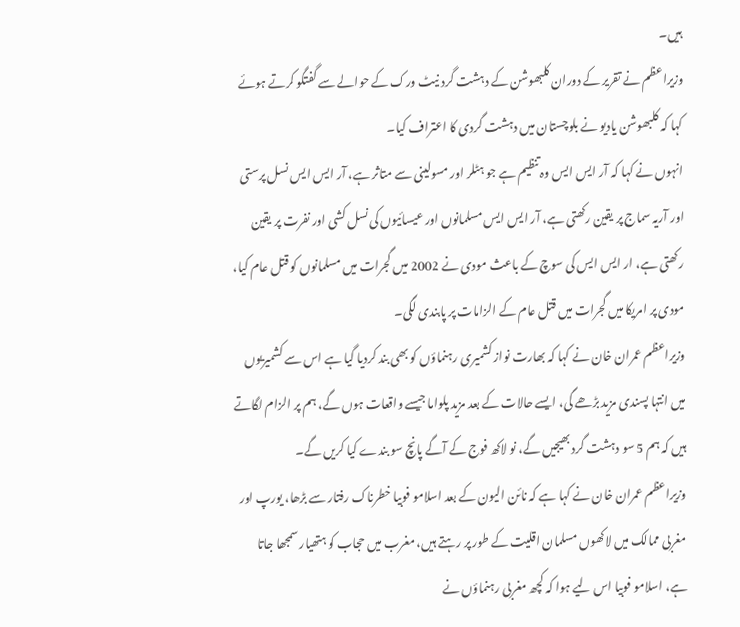ہیں۔
وزیراعظم نے تقریر کے دوران کلبھوشن کے دہشت گرد نیٹ ورک کے حوالے سے گفتگو کرتے ہوئے کہا کہ کلبھوشن یادیو نے بلوچستان میں دہشت گردی کا اعتراف کیا۔
انہوں نے کہا کہ آر ایس ایس وہ تنظیم ہے جو ہٹلر اور مسولینی سے متاثر ہے، آر ایس ایس نسل پرستی اور آریہ سماج پر یقین رکھتی ہے، آر ایس ایس مسلمانوں اور عیسائیوں کی نسل کشی اور نفرت پر یقین رکھتی ہے، ار ایس ایس کی سوچ کے باعث مودی نے 2002 میں گجرات میں مسلمانوں کو قتل عام کیا، مودی پر امریکا میں گجرات میں قتل عام کے الزامات پر پابندی لگی۔
وزیراعظم عمران خان نے کہا کہ بھارت نواز کشمیری رہنماؤں کو بھی بند کردیا گیا ہے اس سے کشمیریوں میں انتہا پسندی مزید بڑھے گی، ایسے حالات کے بعد مزید پلواما جیسے واقعات ہوں گے، ہم پر الزام لگاتے ہیں کہ ہم 5 سو دہشت گرد بھیجیں گے، نو لاکھ فوج کے آگے پانچ سو بندے کیا کریں گے۔
وزیراعظم عمران خان نے کہا ہے کہ نائن الیون کے بعد اسلامو فوبیا خطرناک رفتار سے بڑھا، یورپ اور مغربی ممالک میں لاکھوں مسلمان اقلیت کے طور پر رہتے ہیں، مغرب میں حجاب کو ہتھیار سمجھا جاتا ہے، اسلامو فوبیا اس لیے ہوا کہ کچھ مغربی رہنماؤں نے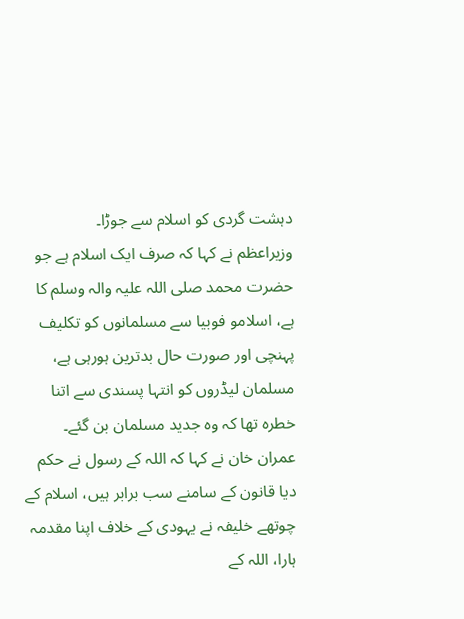دہشت گردی کو اسلام سے جوڑا۔
وزیراعظم نے کہا کہ صرف ایک اسلام ہے جو حضرت محمد صلی اللہ علیہ والہ وسلم کا ہے، اسلامو فوبیا سے مسلمانوں کو تکلیف پہنچی اور صورت حال بدترین ہورہی ہے، مسلمان لیڈروں کو انتہا پسندی سے اتنا خطرہ تھا کہ وہ جدید مسلمان بن گئے۔
عمران خان نے کہا کہ اللہ کے رسول نے حکم دیا قانون کے سامنے سب برابر ہیں، اسلام کے چوتھے خلیفہ نے یہودی کے خلاف اپنا مقدمہ ہارا، اللہ کے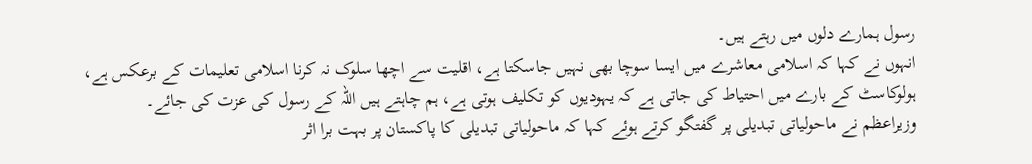رسول ہمارے دلوں میں رہتے ہیں۔
انہوں نے کہا کہ اسلامی معاشرے میں ایسا سوچا بھی نہیں جاسکتا ہے، اقلیت سے اچھا سلوک نہ کرنا اسلامی تعلیمات کے برعکس ہے، ہولوکاسٹ کے بارے میں احتیاط کی جاتی ہے کہ یہودیوں کو تکلیف ہوتی ہے، ہم چاہتے ہیں اللہ کے رسول کی عزت کی جائے۔
وزیراعظم نے ماحولیاتی تبدیلی پر گفتگو کرتے ہوئے کہا کہ ماحولیاتی تبدیلی کا پاکستان پر بہت برا اثر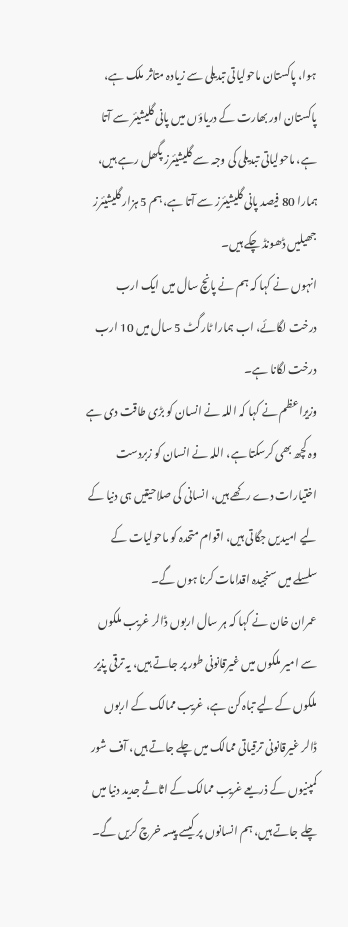ہوا، پاکستان ماحولیاتی تبدیلی سے زیادہ متاثر ملک ہے، پاکستان اور بھارت کے دریاؤں میں پانی گلیشیئر سے آتا ہے، ماحولیاتی تبدیلی کی وجہ سے گلیشیئرز پگھل رہے ہیں، ہمارا 80 فیصد پانی گلیشیئرز سے آتا ہے، ہم 5 ہزار گلیشیئرز جھیلیں ڈھونڈ چکے ہیں۔
انہوں نے کہا کہ ہم نے پانچ سال میں ایک ارب درخت لگائے، اب ہمارا ٹارگٹ 5 سال میں 10 ارب درخت لگانا ہے۔
وزیراعظم نے کہا کہ اللہ نے انسان کو بڑی طاقت دی ہے وہ کچھ بھی کرسکتا ہے، اللہ نے انسان کو زبردست اختیارات دے رکھے ہیں، انسانی کی صلاحیتیں ہی دنیا کے لیے امیدیں جگاتی ہیں، اقوام متحدہ کو ماحولیات کے سلسلے میں سنجیدہ اقدامات کرنا ہوں گے۔
عمران خان نے کہا کہ ہر سال اربوں ڈالر غریب ملکوں سے امیر ملکوں میں غیرقانونی طور پر جاتے ہیں، یہ ترقی پذیر ملکوں کے لیے تباہ کن ہے، غریب ممالک کے اربوں ڈالر غیرقانونی ترقیاتی ممالک میں چلے جاتے ہیں، آف شور کمپنیوں کے ذریعے غریب ممالک کے اثاثے جدید دنیا میں چلے جاتے ہیں، ہم انسانوں پر کیسے پیسہ خرچ کریں گے۔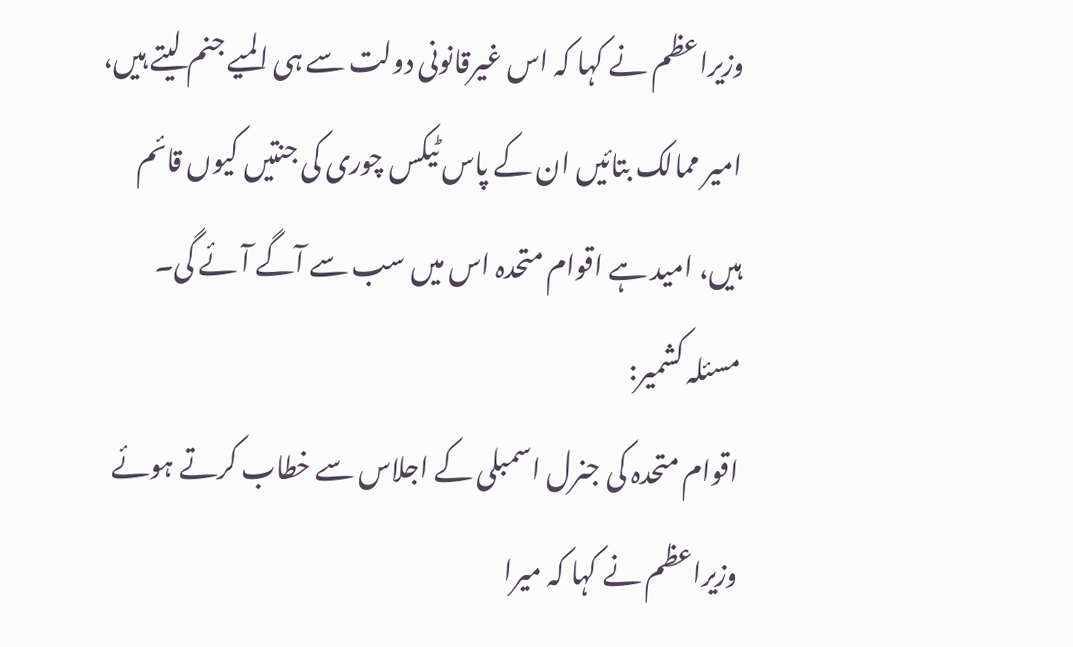وزیراعظم نے کہا کہ اس غیرقانونی دولت سے ہی المیے جنم لیتے ہیں، امیر ممالک بتائیں ان کے پاس ٹیکس چوری کی جنتیں کیوں قائم ہیں، امید ہے اقوام متحدہ اس میں سب سے آگے آئے گی۔
مسئلہ کشمیر:
اقوام متحدہ کی جنرل اسمبلی کے اجلاس سے خطاب کرتے ہوئے وزیراعظم نے کہا کہ میرا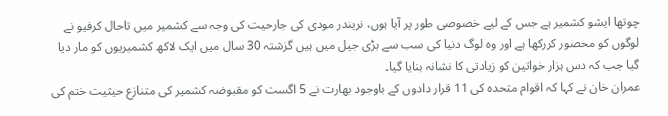چوتھا ایشو کشمیر ہے جس کے لیے خصوصی طور پر آیا ہوں، نریندر مودی کی جارحیت کی وجہ سے کشمیر میں تاحال کرفیو نے لوگوں کو محصور کررکھا ہے اور وہ لوگ دنیا کی سب سے بڑی جیل میں ہیں گزشتہ 30 سال میں ایک لاکھ کشمیریوں کو مار دیا گیا جب کہ دس ہزار خواتین کو زیادتی کا نشانہ بنایا گیا۔
عمران خان نے کہا کہ اقوام متحدہ کی 11 قرار دادوں کے باوجود بھارت نے 5 اگست کو مقبوضہ کشمیر کی متنازع حیثیت ختم کی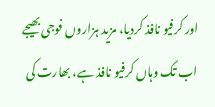اور کرفیو نافذ کردیا، مزید ہزاروں فوجی بھیجے اب تک وہاں کرفیو نافذ ہے، بھارت کی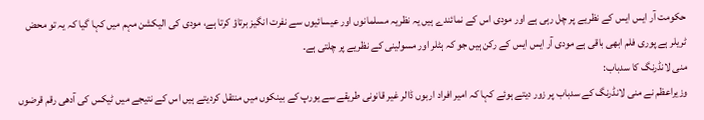حکومت آر ایس ایس کے نظریے پر چل رہی ہے اور مودی اس کے نمائندے ہیں یہ نظریہ مسلمانوں اور عیسائیوں سے نفرت انگیز برتاؤ کرتا ہے، مودی کی الیکشن مہم میں کہا گیا کہ یہ تو محض ٹریلر ہے پوری فلم ابھی باقی ہے مودی آر ایس ایس کے رکن ہیں جو کہ ہٹلر اور مسولینی کے نظریے پر چلتی ہے۔
منی لانڈرنگ کا سدباب:
وزیراعظم نے منی لانڈرنگ کے سدباب پر زور دیتے ہوئے کہا کہ امیر افراد اربوں ڈالر غیر قانونی طریقے سے یورپ کے بینکوں میں منتقل کردیتے ہیں اس کے نتیجے میں ٹیکس کی آدھی رقم قرضوں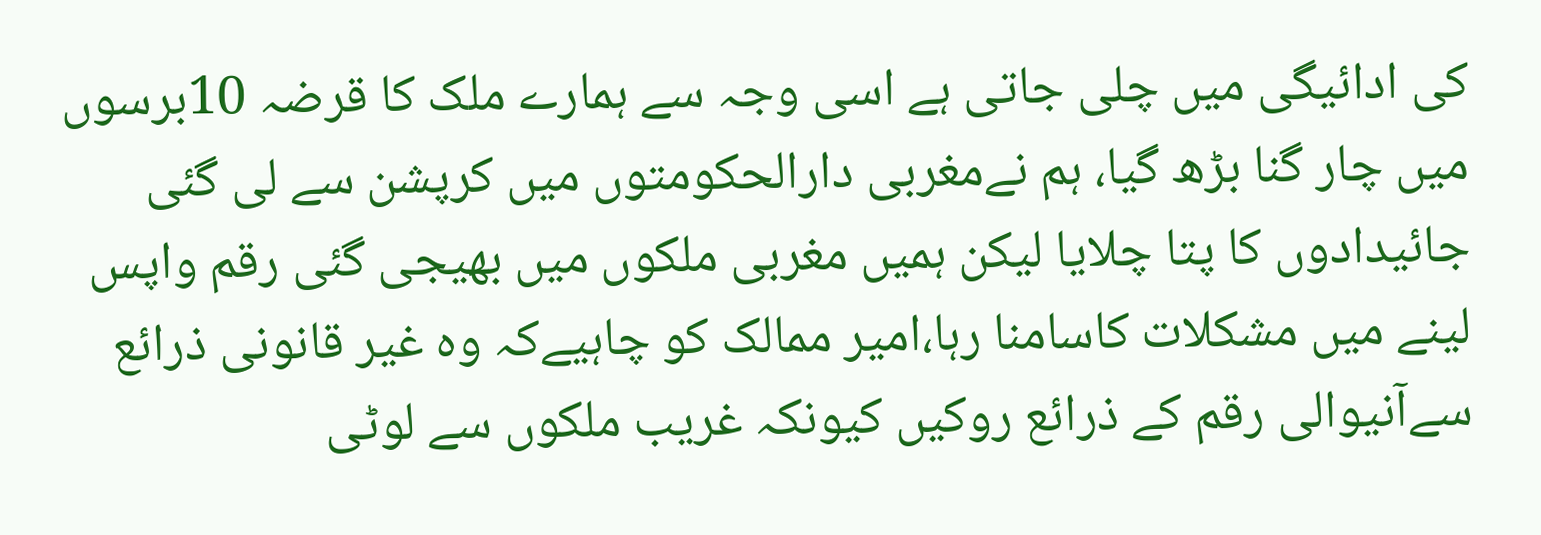کی ادائیگی میں چلی جاتی ہے اسی وجہ سے ہمارے ملک کا قرضہ 10برسوں میں چار گنا بڑھ گیا، ہم نےمغربی دارالحکومتوں میں کرپشن سے لی گئی جائیدادوں کا پتا چلایا لیکن ہمیں مغربی ملکوں میں بھیجی گئی رقم واپس لینے میں مشکلات کاسامنا رہا،امیر ممالک کو چاہیےکہ وہ غیر قانونی ذرائع سےآنیوالی رقم کے ذرائع روکیں کیونکہ غریب ملکوں سے لوٹی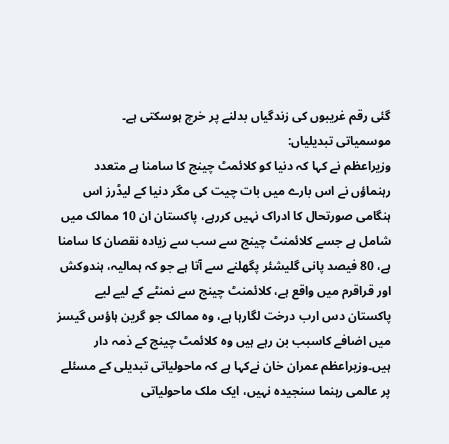گئی رقم غریبوں کی زندگیاں بدلنے پر خرچ ہوسکتی ہے۔
موسمیاتی تبدیلیاں:
وزیراعظم نے کہا کہ دنیا کو کلائمٹ چینج کا سامنا ہے متعدد رہنماؤں نے اس بارے میں بات چیت کی مگر دنیا کے لیڈرز اس ہنگامی صورتحال کا ادراک نہیں کررہے، پاکستان ان 10 ممالک میں شامل ہے جسے کلائمنٹ چینج سے سب سے زیادہ نقصان کا سامنا ہے، 80 فیصد پانی گلیشئر پگھلنے سے آتا ہے جو کہ ہمالیہ، ہندوکش اور قراقرم میں واقع ہے، کلائمنٹ چینج سے نمنٹے کے لیے لیے پاکستان دس ارب درخت لگارہا ہے، وہ ممالک جو گرین ہاؤس گیسز میں اضافے کاسبب بن رہے ہیں وہ کلائمٹ چینج کے ذمہ دار ہیں۔وزیراعظم عمران خان نےکہا ہے کہ ماحولیاتی تبدیلی کے مسئلے پر عالمی رہنما سنجیدہ نہیں، ایک ملک ماحولیاتی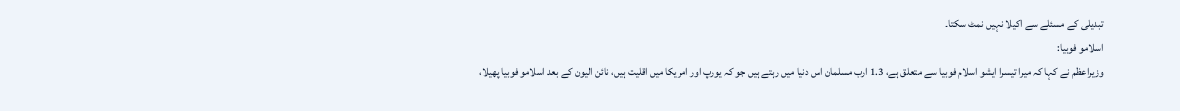تبدیلی کے مسئلے سے اکیلا نہیں نمٹ سکتا۔
اسلامو فوبیا:
وزیراعظم نے کہا کہ میرا تیسرا ایشو اسلام فوبیا سے متعلق ہے، 1.3 ارب مسلمان اس دنیا میں رہتے ہیں جو کہ یورپ اور امریکا میں اقلیت ہیں، نائن الیون کے بعد اسلامو فوبیا پھیلا،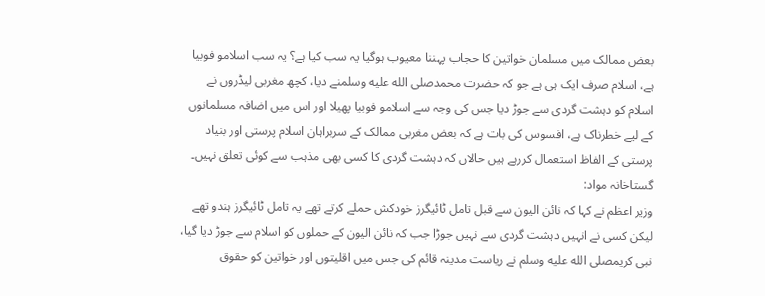بعض ممالک میں مسلمان خواتین کا حجاب پہننا معیوب ہوگیا یہ سب کیا ہے؟ یہ سب اسلامو فوبیا ہے، اسلام صرف ایک ہی ہے جو کہ حضرت محمدصلى الله عليه وسلمنے دیا، کچھ مغربی لیڈروں نے اسلام کو دہشت گردی سے جوڑ دیا جس کی وجہ سے اسلامو فوبیا پھیلا اور اس میں اضافہ مسلمانوں کے لیے خطرناک ہے، افسوس کی بات ہے کہ بعض مغربی ممالک کے سربراہان اسلام پرستی اور بنیاد پرستی کے الفاظ استعمال کررہے ہیں حالاں کہ دہشت گردی کا کسی بھی مذہب سے کوئی تعلق نہیں۔
گستاخانہ مواد:
وزیر اعظم نے کہا کہ نائن الیون سے قبل تامل ٹائیگرز خودکش حملے کرتے تھے یہ تامل ٹائیگرز ہندو تھے لیکن کسی نے انہیں دہشت گردی سے نہیں جوڑا جب کہ نائن الیون کے حملوں کو اسلام سے جوڑ دیا گیا، نبی کریمصلى الله عليه وسلم نے ریاست مدینہ قائم کی جس میں اقلیتوں اور خواتین کو حقوق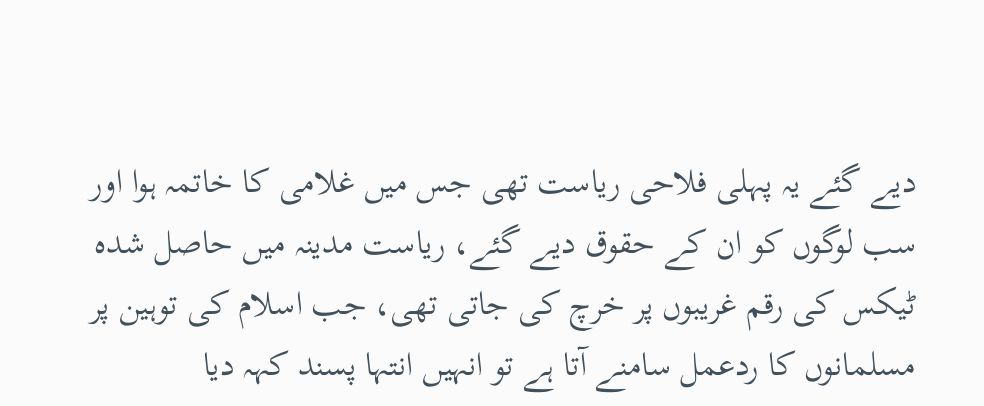دیے گئے یہ پہلی فلاحی ریاست تھی جس میں غلامی کا خاتمہ ہوا اور سب لوگوں کو ان کے حقوق دیے گئے، ریاست مدینہ میں حاصل شدہ ٹیکس کی رقم غریبوں پر خرچ کی جاتی تھی، جب اسلام کی توہین پر مسلمانوں کا ردعمل سامنے آتا ہے تو انہیں انتہا پسند کہہ دیا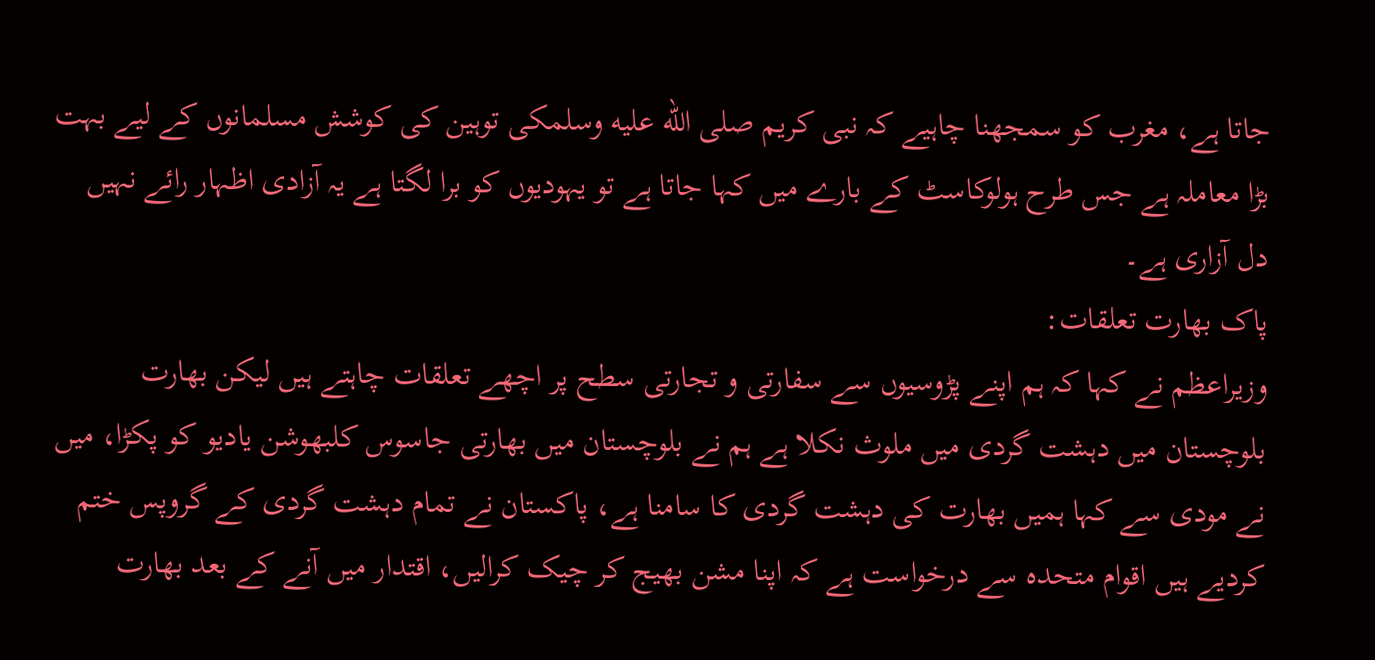جاتا ہے، مغرب کو سمجھنا چاہیے کہ نبی کریم صلى الله عليه وسلمکی توہین کی کوشش مسلمانوں کے لیے بہت بڑا معاملہ ہے جس طرح ہولوکاسٹ کے بارے میں کہا جاتا ہے تو یہودیوں کو برا لگتا ہے یہ آزادی اظہار رائے نہیں دل آزاری ہے۔
پاک بھارت تعلقات:
وزیراعظم نے کہا کہ ہم اپنے پڑوسیوں سے سفارتی و تجارتی سطح پر اچھے تعلقات چاہتے ہیں لیکن بھارت بلوچستان میں دہشت گردی میں ملوث نکلا ہے ہم نے بلوچستان میں بھارتی جاسوس کلبھوشن یادیو کو پکڑا، میں نے مودی سے کہا ہمیں بھارت کی دہشت گردی کا سامنا ہے، پاکستان نے تمام دہشت گردی کے گروپس ختم کردیے ہیں اقوام متحدہ سے درخواست ہے کہ اپنا مشن بھیج کر چیک کرالیں، اقتدار میں آنے کے بعد بھارت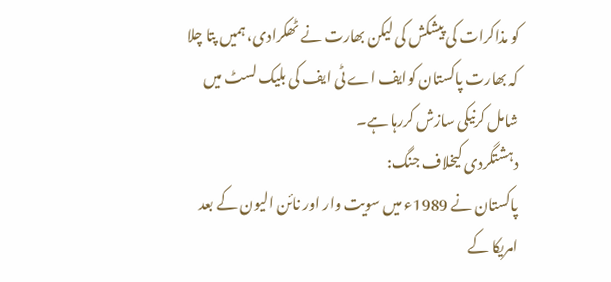کو مذاکرات کی پیشکش کی لیکن بھارت نے ٹھکرادی، ہمیں پتا چلا کہ بھارت پاکستان کوایف اے ٹی ایف کی بلیک لسٹ میں شامل کرنیکی سازش کررہا ہے۔
دہشتگردی کیخلاف جنگ:
پاکستان نے 1989ء میں سویت وار اور نائن الیون کے بعد امریکا کے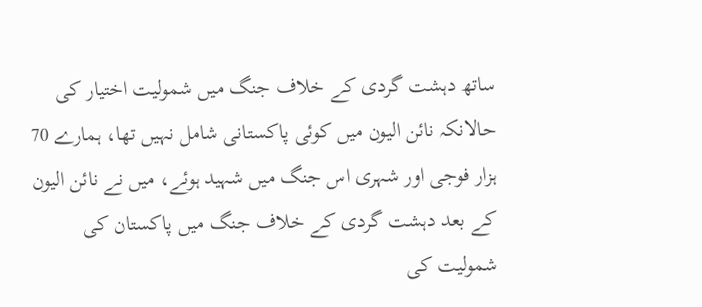ساتھ دہشت گردی کے خلاف جنگ میں شمولیت اختیار کی حالانکہ نائن الیون میں کوئی پاکستانی شامل نہیں تھا، ہمارے 70 ہزار فوجی اور شہری اس جنگ میں شہید ہوئے، میں نے نائن الیون کے بعد دہشت گردی کے خلاف جنگ میں پاکستان کی شمولیت کی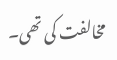مخالفت کی تھی۔